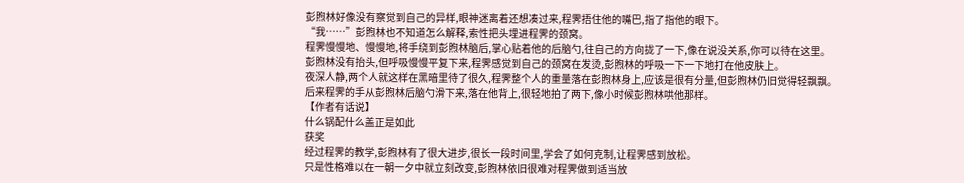彭煦林好像没有察觉到自己的异样,眼神迷离着还想凑过来,程霁捂住他的嘴巴,指了指他的眼下。
“我……”彭煦林也不知道怎么解释,索性把头埋进程霁的颈窝。
程霁慢慢地、慢慢地,将手绕到彭煦林脑后,掌心贴着他的后脑勺,往自己的方向拢了一下,像在说没关系,你可以待在这里。
彭煦林没有抬头,但呼吸慢慢平复下来,程霁感觉到自己的颈窝在发烫,彭煦林的呼吸一下一下地打在他皮肤上。
夜深人静,两个人就这样在黑暗里待了很久,程霁整个人的重量落在彭煦林身上,应该是很有分量,但彭煦林仍旧觉得轻飘飘。
后来程霁的手从彭煦林后脑勺滑下来,落在他背上,很轻地拍了两下,像小时候彭煦林哄他那样。
【作者有话说】
什么锅配什么盖正是如此
获奖
经过程霁的教学,彭煦林有了很大进步,很长一段时间里,学会了如何克制,让程霁感到放松。
只是性格难以在一朝一夕中就立刻改变,彭煦林依旧很难对程霁做到适当放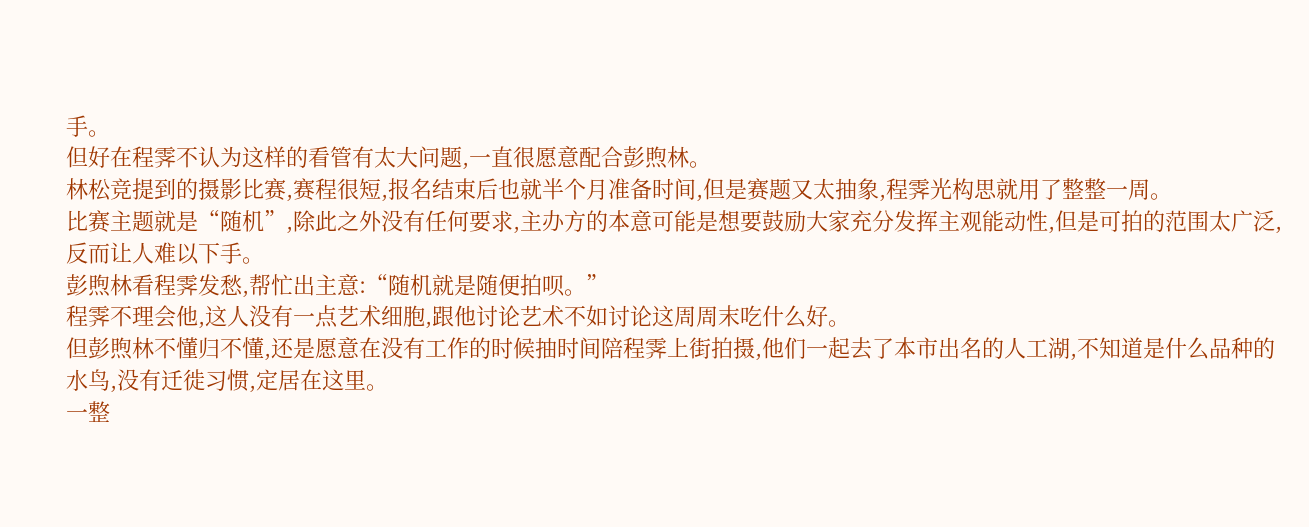手。
但好在程霁不认为这样的看管有太大问题,一直很愿意配合彭煦林。
林松竞提到的摄影比赛,赛程很短,报名结束后也就半个月准备时间,但是赛题又太抽象,程霁光构思就用了整整一周。
比赛主题就是“随机”,除此之外没有任何要求,主办方的本意可能是想要鼓励大家充分发挥主观能动性,但是可拍的范围太广泛,反而让人难以下手。
彭煦林看程霁发愁,帮忙出主意:“随机就是随便拍呗。”
程霁不理会他,这人没有一点艺术细胞,跟他讨论艺术不如讨论这周周末吃什么好。
但彭煦林不懂归不懂,还是愿意在没有工作的时候抽时间陪程霁上街拍摄,他们一起去了本市出名的人工湖,不知道是什么品种的水鸟,没有迁徙习惯,定居在这里。
一整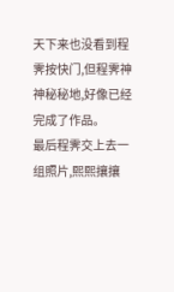天下来也没看到程霁按快门,但程霁神神秘秘地,好像已经完成了作品。
最后程霁交上去一组照片,熙熙攘攘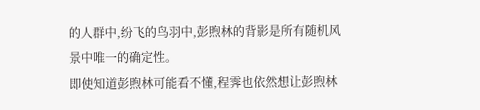的人群中,纷飞的鸟羽中,彭煦林的背影是所有随机风景中唯一的确定性。
即使知道彭煦林可能看不懂,程霁也依然想让彭煦林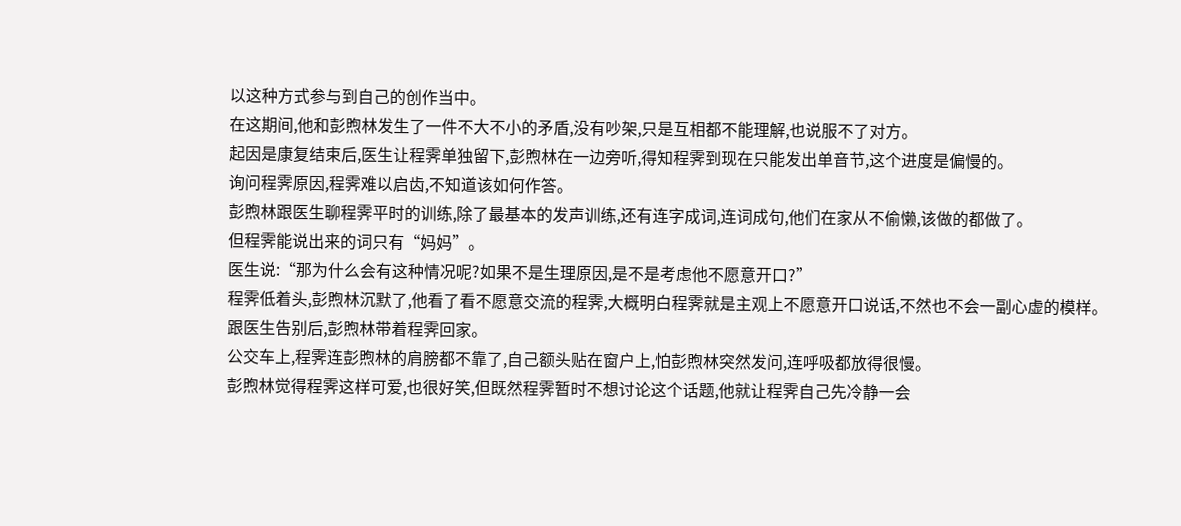以这种方式参与到自己的创作当中。
在这期间,他和彭煦林发生了一件不大不小的矛盾,没有吵架,只是互相都不能理解,也说服不了对方。
起因是康复结束后,医生让程霁单独留下,彭煦林在一边旁听,得知程霁到现在只能发出单音节,这个进度是偏慢的。
询问程霁原因,程霁难以启齿,不知道该如何作答。
彭煦林跟医生聊程霁平时的训练,除了最基本的发声训练,还有连字成词,连词成句,他们在家从不偷懒,该做的都做了。
但程霁能说出来的词只有“妈妈”。
医生说:“那为什么会有这种情况呢?如果不是生理原因,是不是考虑他不愿意开口?”
程霁低着头,彭煦林沉默了,他看了看不愿意交流的程霁,大概明白程霁就是主观上不愿意开口说话,不然也不会一副心虚的模样。
跟医生告别后,彭煦林带着程霁回家。
公交车上,程霁连彭煦林的肩膀都不靠了,自己额头贴在窗户上,怕彭煦林突然发问,连呼吸都放得很慢。
彭煦林觉得程霁这样可爱,也很好笑,但既然程霁暂时不想讨论这个话题,他就让程霁自己先冷静一会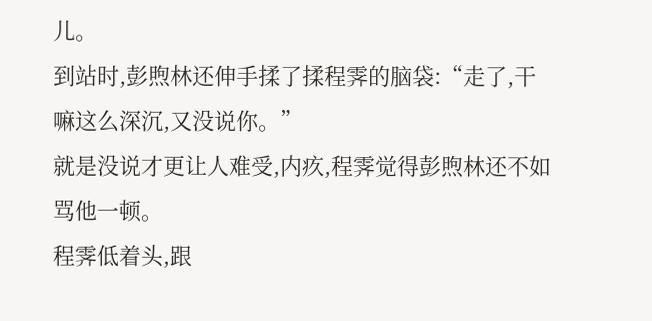儿。
到站时,彭煦林还伸手揉了揉程霁的脑袋:“走了,干嘛这么深沉,又没说你。”
就是没说才更让人难受,内疚,程霁觉得彭煦林还不如骂他一顿。
程霁低着头,跟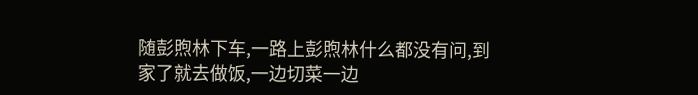随彭煦林下车,一路上彭煦林什么都没有问,到家了就去做饭,一边切菜一边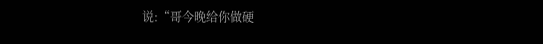说:“哥今晚给你做硬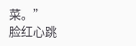菜。”
脸红心跳